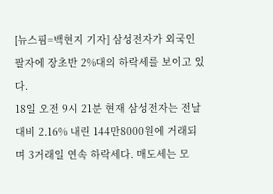[뉴스핌=백현지 기자] 삼성전자가 외국인 팔자에 장초반 2%대의 하락세를 보이고 있다.
18일 오전 9시 21분 현재 삼성전자는 전날대비 2.16% 내린 144만8000원에 거래되며 3거래일 연속 하락세다. 매도세는 모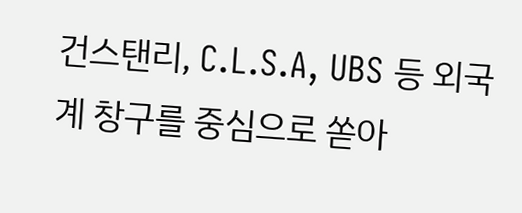건스탠리, C.L.S.A, UBS 등 외국계 창구를 중심으로 쏟아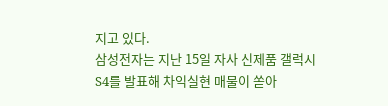지고 있다.
삼성전자는 지난 15일 자사 신제품 갤럭시S4를 발표해 차익실현 매물이 쏟아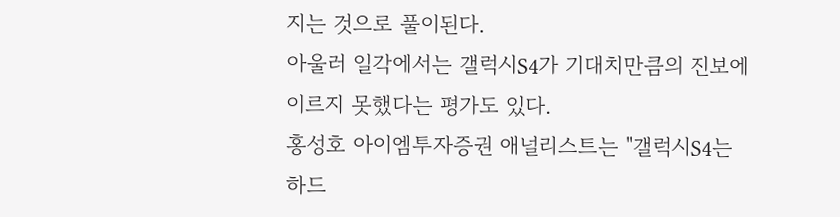지는 것으로 풀이된다.
아울러 일각에서는 갤럭시S4가 기대치만큼의 진보에 이르지 못했다는 평가도 있다.
홍성호 아이엠투자증권 애널리스트는 "갤럭시S4는 하드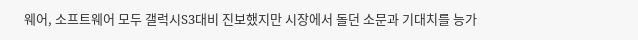웨어, 소프트웨어 모두 갤럭시S3대비 진보했지만 시장에서 돌던 소문과 기대치를 능가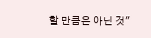할 만큼은 아닌 것"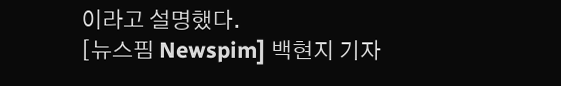이라고 설명했다.
[뉴스핌 Newspim] 백현지 기자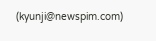(kyunji@newspim.com)